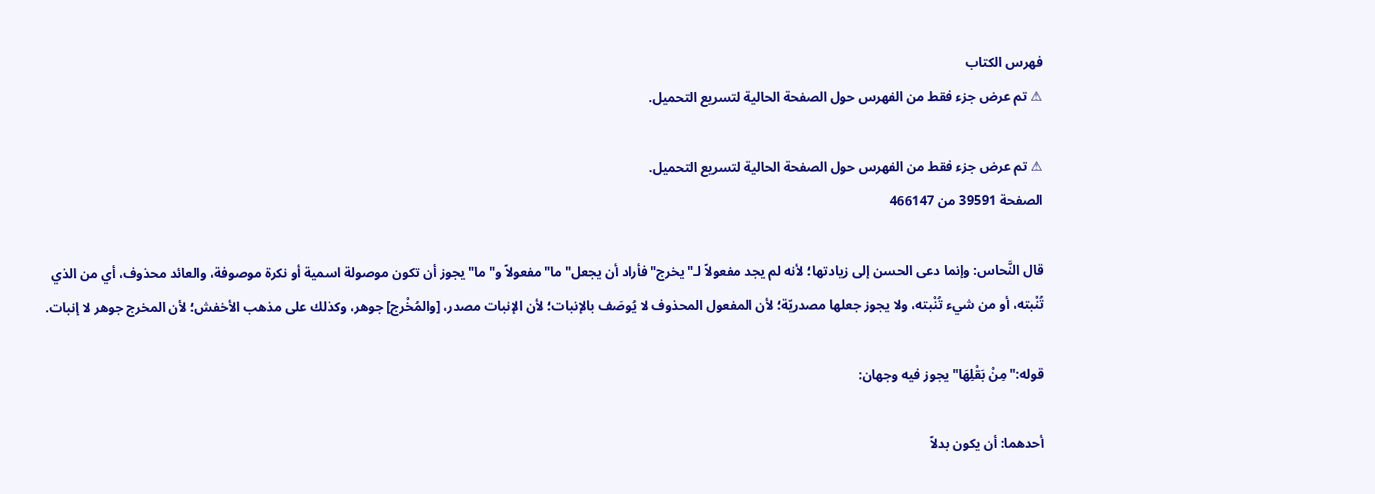فهرس الكتاب
⚠ تم عرض جزء فقط من الفهرس حول الصفحة الحالية لتسريع التحميل.

⚠ تم عرض جزء فقط من الفهرس حول الصفحة الحالية لتسريع التحميل.
الصفحة 39591 من 466147

قال النَّحاس: وإنما دعى الحسن إلى زيادتها؛ لأنه لم يجد مفعولاً لـ"يخرج"فأراد أن يجعل"ما"مفعولاً و"ما"يجوز أن تكون موصولة اسمية أو نكرة موصوفة، والعائد محذوف، أي من الذي تُنْبته، أو من شيء تُنْبته، ولا يجوز جعلها مصدريّة؛ لأن المفعول المحذوف لا يُوصَف بالإنبات؛ لأن الإنبات مصدر، [والمُخْرج] جوهر، وكذلك على مذهب الأخفش؛ لأن المخرج جوهر لا إنبات.

قوله:"مِنْ بَقْلِهَا"يجوز فيه وجهان:

أحدهما: أن يكون بدلاً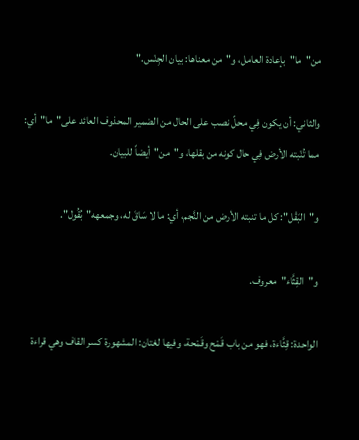من"ما"بإعادة العامل، و"من معناها: بيان الجِنْس."

والثاني: أن يكون فِي محلّ نصب على الحال من الضمير المحذوف العائد على"ما"أي: مما تُنْبته الأرض فِي حال كونه من بقلها، و"من"أيضاً للبيان.

و"البَقْل": كل ما تنبته الأرض من النَّجم، أي: ما لا سَاقَ له، وجمعهه"بُقُول".

و"القِثَّاء"معروف.

الواحدة: قِثَّاءة، فهو من باب قَمْح وقَمْحة، وفيها لغتان: المشهورة كسر القاف وهي قراءة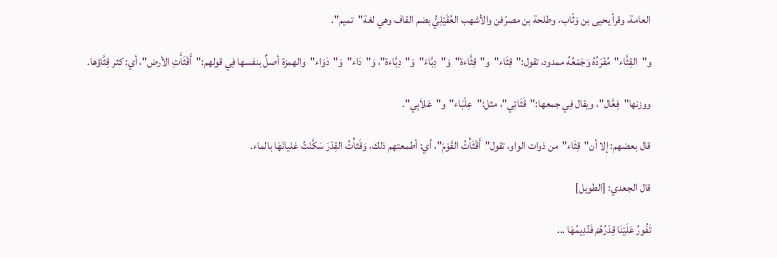العامة، وقرأ يحيى بن وَثّاب، وطلحة بن مصرّفن والأشهب العُقَيْلِيُّ بضم القاف وهي لغة"تميم".

و"القِثَّاء"مُفْرَدُهُ وَجَمْعُهُ ممدود، تقول:"قِثَاء"و"قِثَّاءة"وَ"دِبَّاءَ"وَ"دِبَّاءة"، وَ"دَاء"وَ"دَوَاء"والهمزة أصلٌ بنفسها فِي قولهم:"أَقْثَأَتِ الأرض"، أي: كثر قِثَّاؤها.

ووزنها"فِعَّال"، ويقال فِي جمعها:"قَثَائِي"، مثل:"عِلْبَاء"و"عَلاَبِي".

قال بعضهم: إلا أن"قِثَاء"من ذوات الواو، تقول"أَقْثَأْتُ القَوْمَ"، أي: أطمعتهم ذلك، وَقَثأْتُ القِدْرَ سَكَّنْتُ غليانَهَا بالماء.

قال الجعدي: [الطويل]

تَفُورُ عَلَيْنَا قِدْرُهُمْ فَنُدِيمُهَا ...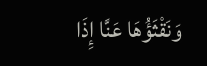وَنَقْثَؤُهَا عَنَّا إِذَا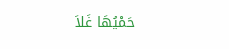حَمْيُهَا غَلاَ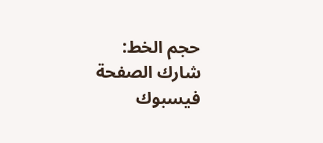حجم الخط:
شارك الصفحة
فيسبوك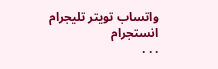واتساب تويتر تليجرام انستجرام
. . .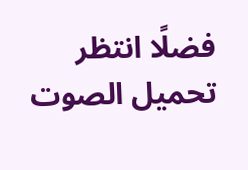فضلًا انتظر تحميل الصوت